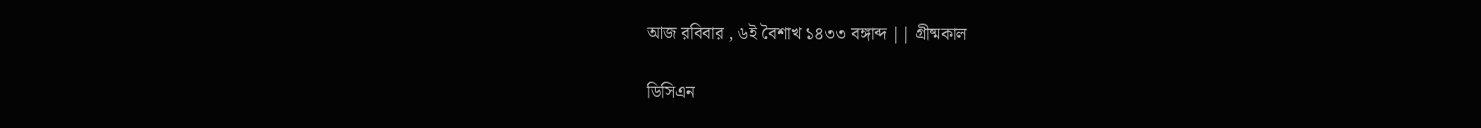আজ রবিবার , ৬ই বৈশাখ ১৪৩৩ বঙ্গাব্দ || গ্রীষ্মকাল

ডিসিএন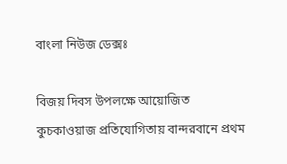বাংলা নিউজ ডেক্সঃ

বিজয় দিবস উপলক্ষে আয়োজিত কুচকাওয়াজ প্রতিযোগিতায় বান্দরবানে প্রথম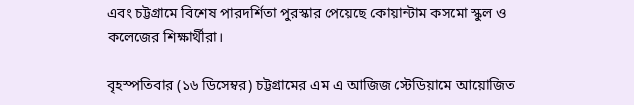এবং চট্টগ্রামে বিশেষ পারদর্শিতা পুরস্কার পেয়েছে কোয়ান্টাম কসমো স্কুল ও কলেজের শিক্ষার্থীরা।

বৃহস্পতিবার (১৬ ডিসেম্বর) চট্টগ্রামের এম এ আজিজ স্টেডিয়ামে আয়োজিত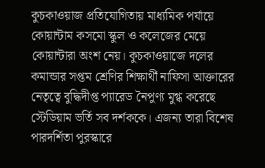কুচকাওয়াজ প্রতিযোগিতায় মাধ্যমিক পর্যায়ে কোয়ান্টাম কসমো স্কুল ও কলেজের মেয়ে কোয়ান্টারা অংশ নেয়। কুচকাওয়াজে দলের কমান্ডার সপ্তম শ্রেণির শিক্ষার্থী নাফিসা আক্তারের নেতৃত্বে বুদ্ধিদীপ্ত প্যারেড নৈপুণ্য মুগ্ধ করেছে স্টেডিয়াম ভর্তি সব দর্শককে। এজন্য তারা বিশেষ পারদর্শিতা পুরস্কারে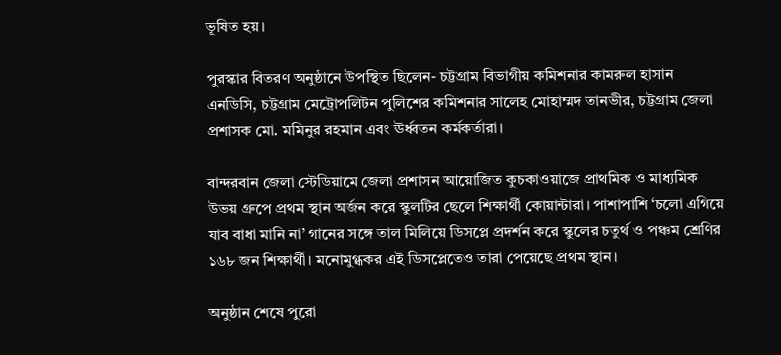ভূষিত হয়।

পুরস্কার বিতরণ অনুষ্ঠানে উপস্থিত ছিলেন- চট্টগ্রাম বিভাগীয় কমিশনার কামরুল হাসান এনডিসি, চট্টগ্রাম মেট্রোপলিটন পুলিশের কমিশনার সালেহ মোহাম্মদ তানভীর, চট্টগ্রাম জেলা প্রশাসক মো. মমিনুর রহমান এবং ঊর্ধ্বতন কর্মকর্তারা।

বান্দরবান জেলা স্টেডিয়ামে জেলা প্রশাসন আয়োজিত কুচকাওয়াজে প্রাথমিক ও মাধ্যমিক উভয় গ্রুপে প্রথম স্থান অর্জন করে স্কুলটির ছেলে শিক্ষার্থী কোয়ান্টারা। পাশাপাশি ‘চলো এগিয়ে যাব বাধা মানি না’ গানের সঙ্গে তাল মিলিয়ে ডিসপ্লে প্রদর্শন করে স্কুলের চতুর্থ ও পঞ্চম শ্রেণির ১৬৮ জন শিক্ষার্থী। মনোমুগ্ধকর এই ডিসপ্লেতেও তারা পেয়েছে প্রথম স্থান।

অনুষ্ঠান শেষে পুরো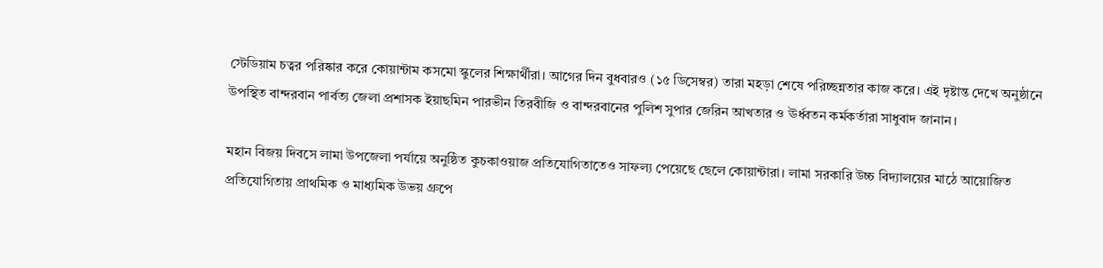স্টেডিয়াম চত্বর পরিষ্কার করে কোয়ান্টাম কসমো স্কুলের শিক্ষার্থীরা। আগের দিন বুধবারও (১৫ ডিসেম্বর) তারা মহড়া শেষে পরিচ্ছন্নতার কাজ করে। এই দৃষ্টান্ত দেখে অনুষ্ঠানে উপস্থিত বান্দরবান পার্বত্য জেলা প্রশাসক ইয়াছমিন পারভীন তিরবীজি ও বান্দরবানের পুলিশ সুপার জেরিন আখতার ও ঊর্ধ্বতন কর্মকর্তারা সাধুবাদ জানান।

মহান বিজয় দিবসে লামা উপজেলা পর্যায়ে অনুষ্ঠিত কুচকাওয়াজ প্রতিযোগিতাতেও সাফল্য পেয়েছে ছেলে কোয়ান্টারা। লামা সরকারি উচ্চ বিদ্যালয়ের মাঠে আয়োজিত প্রতিযোগিতায় প্রাথমিক ও মাধ্যমিক উভয় গ্রুপে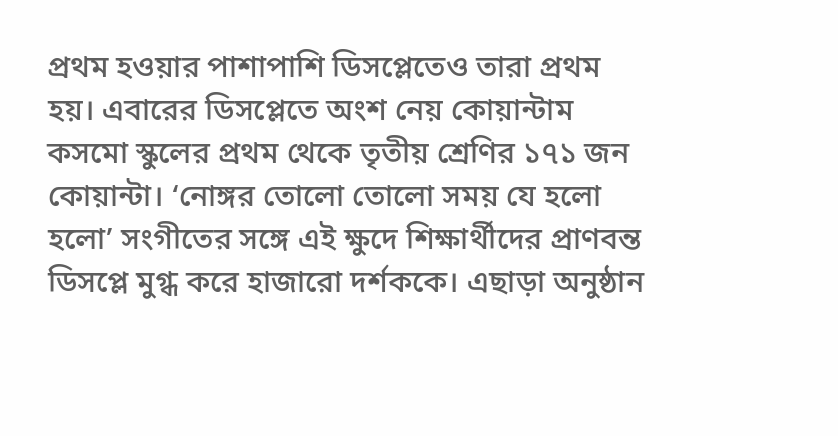প্রথম হওয়ার পাশাপাশি ডিসপ্লেতেও তারা প্রথম হয়। এবারের ডিসপ্লেতে অংশ নেয় কোয়ান্টাম কসমো স্কুলের প্রথম থেকে তৃতীয় শ্রেণির ১৭১ জন কোয়ান্টা। ‘নোঙ্গর তোলো তোলো সময় যে হলো হলো’ সংগীতের সঙ্গে এই ক্ষুদে শিক্ষার্থীদের প্রাণবন্ত ডিসপ্লে মুগ্ধ করে হাজারো দর্শককে। এছাড়া অনুষ্ঠান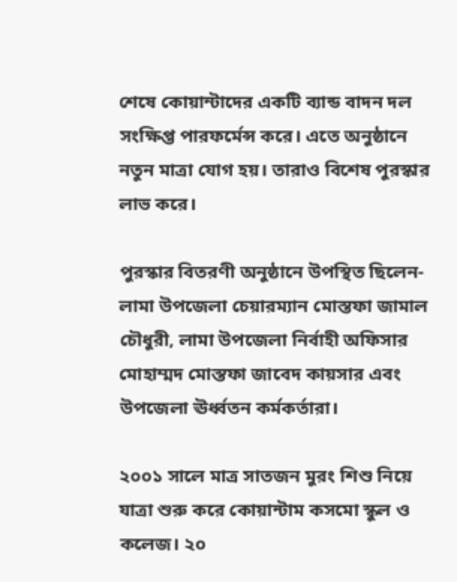শেষে কোয়ান্টাদের একটি ব্যান্ড বাদন দল সংক্ষিপ্ত পারফর্মেন্স করে। এতে অনুষ্ঠানে নতুন মাত্রা যোগ হয়। তারাও বিশেষ পুরস্কার লাভ করে।

পুরস্কার বিতরণী অনুষ্ঠানে উপস্থিত ছিলেন- লামা উপজেলা চেয়ারম্যান মোস্তফা জামাল চৌধুরী, লামা উপজেলা নির্বাহী অফিসার মোহাম্মদ মোস্তফা জাবেদ কায়সার এবং উপজেলা ঊর্ধ্বতন কর্মকর্তারা।

২০০১ সালে মাত্র সাতজন মুরং শিশু নিয়ে যাত্রা শুরু করে কোয়ান্টাম কসমো স্কুল ও কলেজ। ২০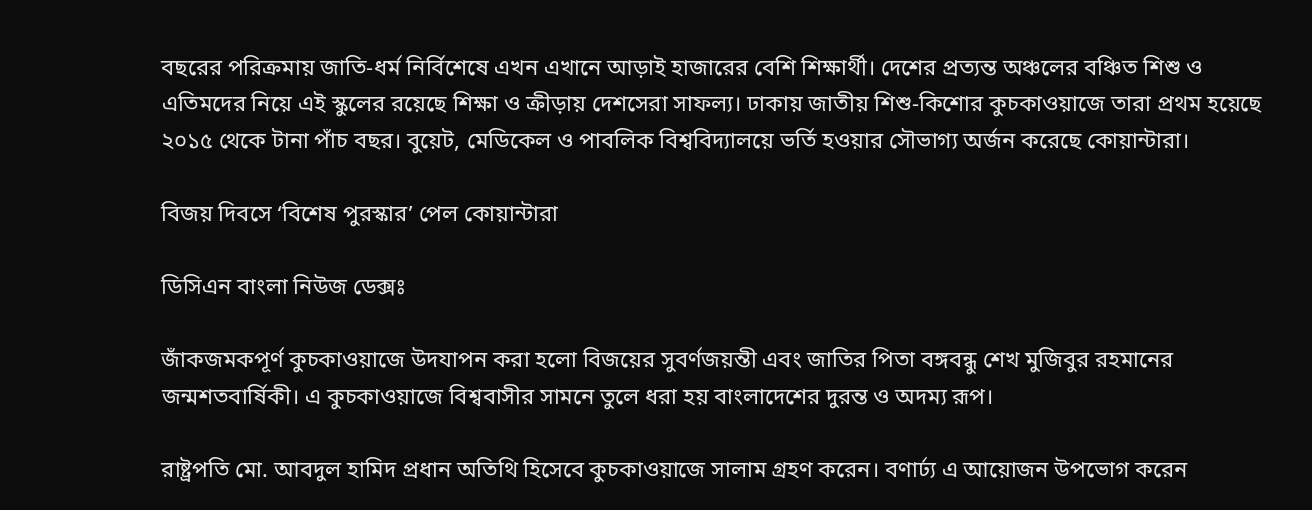বছরের পরিক্রমায় জাতি-ধর্ম নির্বিশেষে এখন এখানে আড়াই হাজারের বেশি শিক্ষার্থী। দেশের প্রত্যন্ত অঞ্চলের বঞ্চিত শিশু ও এতিমদের নিয়ে এই স্কুলের রয়েছে শিক্ষা ও ক্রীড়ায় দেশসেরা সাফল্য। ঢাকায় জাতীয় শিশু-কিশোর কুচকাওয়াজে তারা প্রথম হয়েছে ২০১৫ থেকে টানা পাঁচ বছর। বুয়েট, মেডিকেল ও পাবলিক বিশ্ববিদ্যালয়ে ভর্তি হওয়ার সৌভাগ্য অর্জন করেছে কোয়ান্টারা।

বিজয় দিবসে ‘বিশেষ পুরস্কার’ পেল কোয়ান্টারা

ডিসিএন বাংলা নিউজ ডেক্সঃ

জাঁকজমকপূর্ণ কুচকাওয়াজে উদযাপন করা হলো বিজয়ের সুবর্ণজয়ন্তী এবং জাতির পিতা বঙ্গবন্ধু শেখ মুজিবুর রহমানের জন্মশতবার্ষিকী। এ কুচকাওয়াজে বিশ্ববাসীর সামনে তুলে ধরা হয় বাংলাদেশের দুরন্ত ও অদম্য রূপ।

রাষ্ট্রপতি মো. আবদুল হামিদ প্রধান অতিথি হিসেবে কুচকাওয়াজে সালাম গ্রহণ করেন। বণার্ঢ্য এ আয়োজন উপভোগ করেন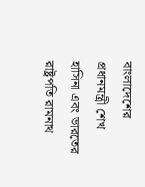বাংলাদেশের প্রধানমন্ত্রী শেখ হাসিনা এবং ভারতের রাষ্ট্রপতি রামনাথ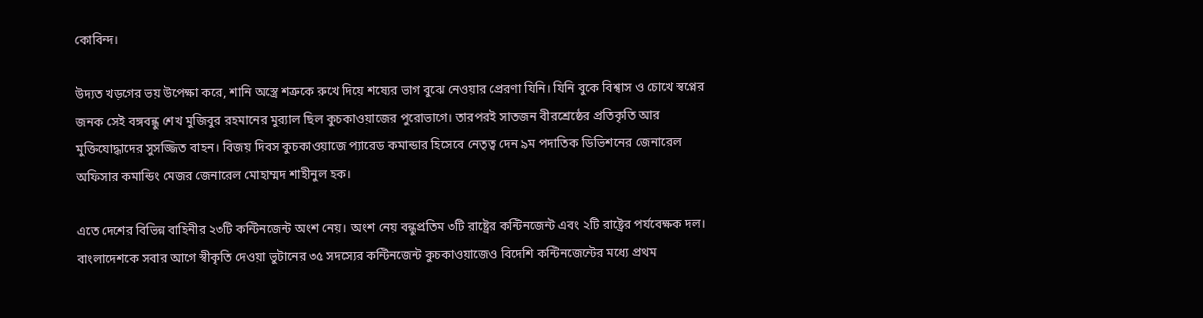কোবিন্দ।

উদ্যত খড়গের ভয় উপেক্ষা করে, শানি অস্ত্রে শত্রুকে রুখে দিয়ে শষ্যের ভাগ বুঝে নেওয়ার প্রেরণা যিনি। যিনি বুকে বিশ্বাস ও চোখে স্বপ্নের জনক সেই বঙ্গবন্ধু শেখ মুজিবুর রহমানের মুর‌্যাল ছিল কুচকাওয়াজের পুরোভাগে। তারপরই সাতজন বীরশ্রেষ্ঠের প্রতিকৃতি আর মুক্তিযোদ্ধাদের সুসজ্জিত বাহন। বিজয় দিবস কুচকাওয়াজে প্যারেড কমান্ডার হিসেবে নেতৃত্ব দেন ৯ম পদাতিক ডিভিশনের জেনারেল অফিসার কমান্ডিং মেজর জেনারেল মোহাম্মদ শাহীনুল হক।

এতে দেশের বিভিন্ন বাহিনীর ২৩টি কন্টিনজেন্ট অংশ নেয়। অংশ নেয় বন্ধুপ্রতিম ৩টি রাষ্ট্রের কন্টিনজেন্ট এবং ২টি রাষ্ট্রের পর্যবেক্ষক দল। বাংলাদেশকে সবার আগে স্বীকৃতি দেওয়া ভুটানের ৩৫ সদস্যের কন্টিনজেন্ট কুচকাওয়াজেও বিদেশি কন্টিনজেন্টের মধ্যে প্রথম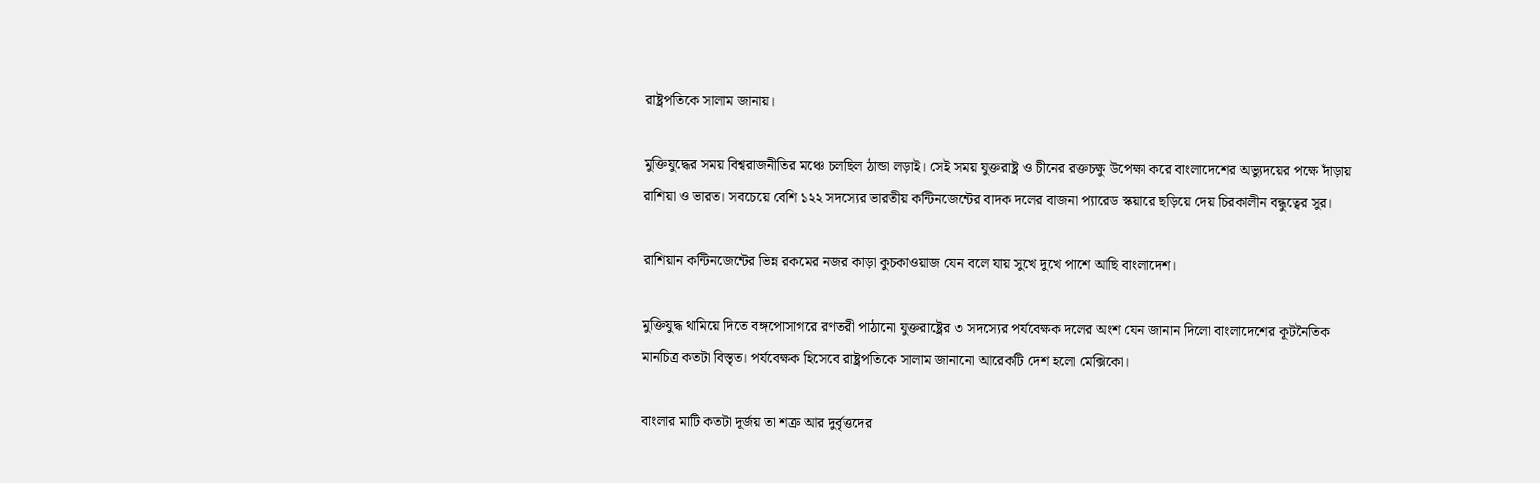রাষ্ট্রপতিকে সালাম জানায়।

মুক্তিযুদ্ধের সময় বিশ্বরাজনীতির মঞ্চে চলছিল ঠান্ডা লড়াই। সেই সময় যুক্তরাষ্ট্র ও চীনের রক্তচক্ষু উপেক্ষা করে বাংলাদেশের অভ্যুদয়ের পক্ষে দাঁড়ায় রাশিয়া ও ভারত। সবচেয়ে বেশি ১২২ সদস্যের ভারতীয় কন্টিনজেন্টের বাদক দলের বাজনা প্যারেড স্কয়ারে ছড়িয়ে দেয় চিরকালীন বন্ধুত্বের সুর।

রাশিয়ান কন্টিনজেন্টের ভিন্ন রকমের নজর কাড়া কুচকাওয়াজ যেন বলে যায় সুখে দুখে পাশে আছি বাংলাদেশ।

মুক্তিযুদ্ধ থামিয়ে দিতে বঙ্গপোসাগরে রণতরী পাঠানো যুক্তরাষ্ট্রের ৩ সদস্যের পর্যবেক্ষক দলের অংশ যেন জানান দিলো বাংলাদেশের কূটনৈতিক মানচিত্র কতটা বিস্তৃত। পর্যবেক্ষক হিসেবে রাষ্ট্রপতিকে সালাম জানানো আরেকটি দেশ হলো মেক্সিকো।

বাংলার মাটি কতটা দূর্জয় তা শত্রু আর দুর্বৃত্তদের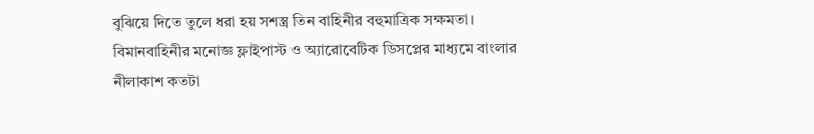বুঝিয়ে দিতে তুলে ধরা হয় সশস্ত্র তিন বাহিনীর বহুমাত্রিক সক্ষমতা। বিমানবাহিনীর মনোজ্ঞ ফ্লাইপাস্ট ও অ্যারোবেটিক ডিসপ্লের মাধ্যমে বাংলার নীলাকাশ কতটা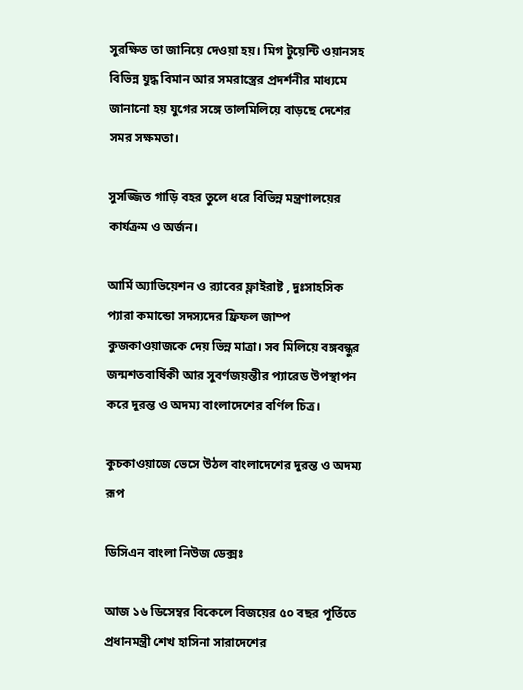সুরক্ষিত তা জানিয়ে দেওয়া হয়। মিগ টুয়েন্টি ওয়ানসহ বিভিন্ন যুদ্ধ বিমান আর সমরাস্ত্রের প্রদর্শনীর মাধ্যমে জানানো হয় যুগের সঙ্গে তালমিলিয়ে বাড়ছে দেশের সমর সক্ষমতা।

সুসজ্জিত গাড়ি বহর তুলে ধরে বিভিন্ন মন্ত্রণালয়ের কার্যক্রম ও অর্জন।

আর্মি অ্যাভিয়েশন ও র‌্যাবের ফ্লাইরাষ্ট , দুঃসাহসিক প্যারা কমান্ডো সদস্যদের ফ্রিফল জাম্প কুজকাওয়াজকে দেয় ভিন্ন মাত্রা। সব মিলিয়ে বঙ্গবন্ধুর জন্মশতবার্ষিকী আর সুবর্ণজয়ন্তীর প্যারেড উপস্থাপন করে দুরন্ত ও অদম্য বাংলাদেশের বর্ণিল চিত্র।

কুচকাওয়াজে ভেসে উঠল বাংলাদেশের দুরন্ত ও অদম্য রূপ

ডিসিএন বাংলা নিউজ ডেক্সঃ

আজ ১৬ ডিসেম্বর বিকেলে বিজয়ের ৫০ বছর পূর্তিতে প্রধানমন্ত্রী শেখ হাসিনা সারাদেশের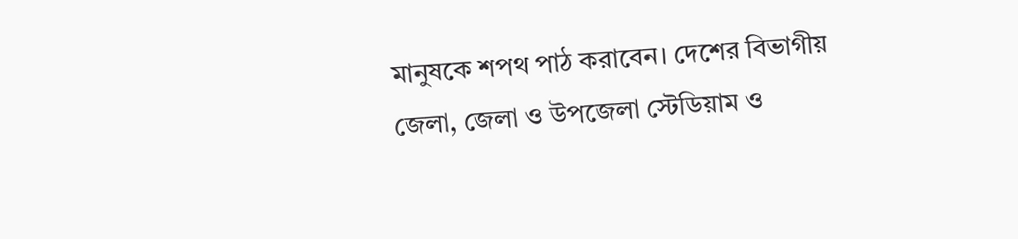মানুষকে শপথ পাঠ করাবেন। দেশের বিভাগীয় জেলা, জেলা ও উপজেলা স্টেডিয়াম ও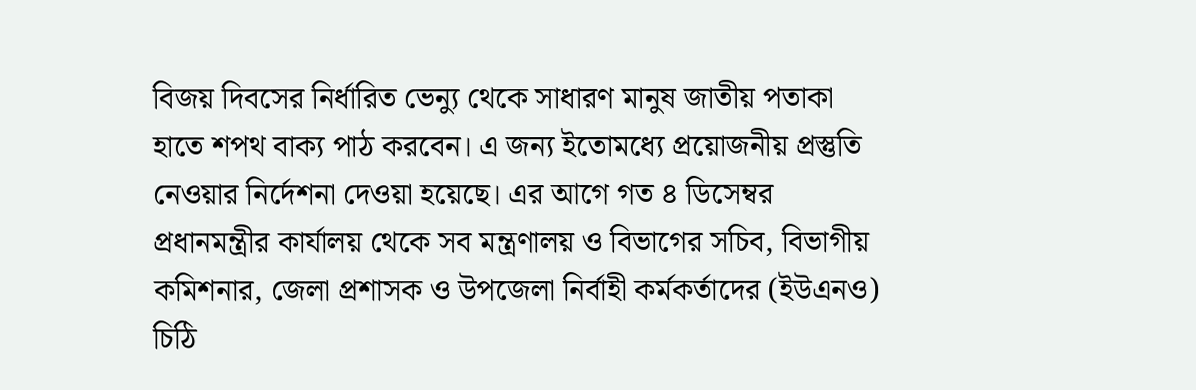বিজয় দিবসের নির্ধারিত ভেন্যু থেকে সাধারণ মানুষ জাতীয় পতাকা হাতে শপথ বাক্য পাঠ করবেন। এ জন্য ইতোমধ্যে প্রয়োজনীয় প্রস্তুতি নেওয়ার নির্দেশনা দেওয়া হয়েছে। এর আগে গত ৪ ডিসেম্বর প্রধানমন্ত্রীর কার্যালয় থেকে সব মন্ত্রণালয় ও বিভাগের সচিব, বিভাগীয় কমিশনার, জেলা প্রশাসক ও উপজেলা নির্বাহী কর্মকর্তাদের (ইউএনও) চিঠি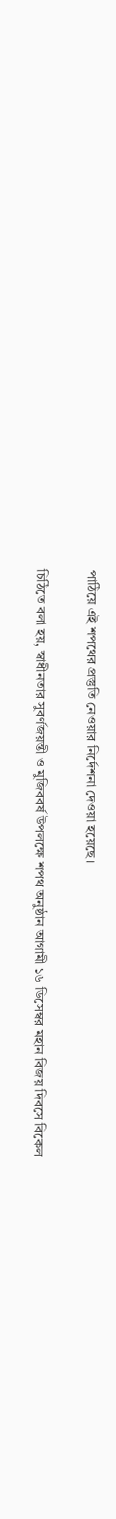পাঠিয়ে এই শপথের প্রস্তুতি নেওয়ার নির্দেশনা দেওয়া হয়েছে।

চিঠিতে বলা হয়, স্বাধীনতার সুবর্ণজয়ন্তী ও মুজিববর্ষ উপলক্ষে শপথ অনুষ্ঠান আগামী ১৬ ডিসেম্বর মহান বিজয় দিবসে বিকেল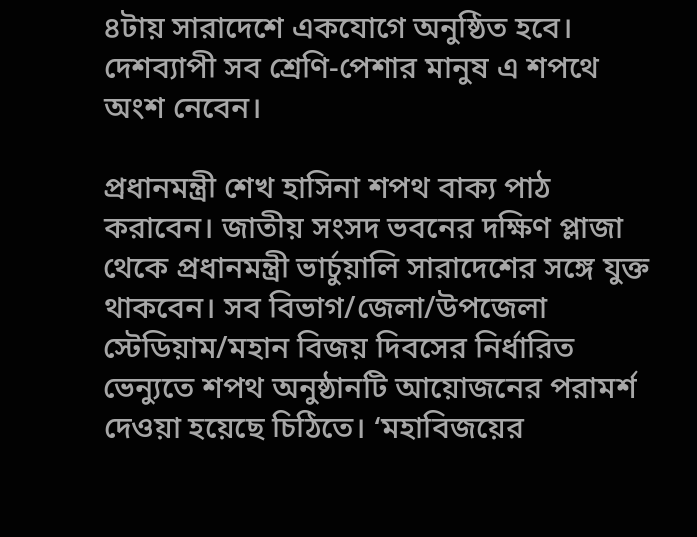৪টায় সারাদেশে একযোগে অনুষ্ঠিত হবে। দেশব্যাপী সব শ্রেণি-পেশার মানুষ এ শপথে অংশ নেবেন।

প্রধানমন্ত্রী শেখ হাসিনা শপথ বাক্য পাঠ করাবেন। জাতীয় সংসদ ভবনের দক্ষিণ প্লাজা থেকে প্রধানমন্ত্রী ভার্চুয়ালি সারাদেশের সঙ্গে যুক্ত থাকবেন। সব বিভাগ/জেলা/উপজেলা স্টেডিয়াম/মহান বিজয় দিবসের নির্ধারিত ভেন্যুতে শপথ অনুষ্ঠানটি আয়োজনের পরামর্শ দেওয়া হয়েছে চিঠিতে। ‘মহাবিজয়ের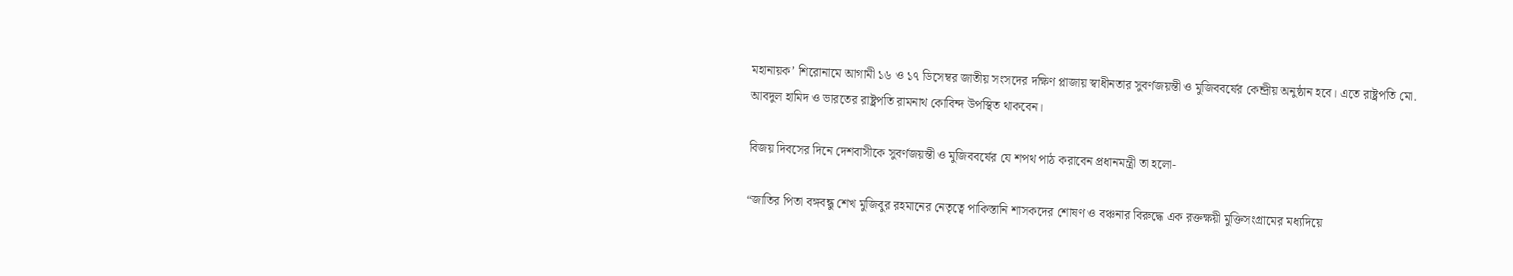মহানায়ক’ শিরোনামে আগামী ১৬ ও ১৭ ডিসেম্বর জাতীয় সংসদের দক্ষিণ প্লাজায় স্বাধীনতার সুবর্ণজয়ন্তী ও মুজিববর্ষের কেন্দ্রীয় অনুষ্ঠান হবে। এতে রাষ্ট্রপতি মো. আবদুল হামিদ ও ভারতের রাষ্ট্রপতি রামনাথ কোবিন্দ উপস্থিত থাকবেন।

বিজয় দিবসের দিনে দেশবাসীকে সুবর্ণজয়ন্তী ও মুজিববর্ষের যে শপথ পাঠ করাবেন প্রধানমন্ত্রী তা হলো-

“জাতির পিতা বঙ্গবন্ধু শেখ মুজিবুর রহমানের নেতৃত্বে পাকিস্তানি শাসকদের শোষণ ও বঞ্চনার বিরুদ্ধে এক রক্তক্ষয়ী মুক্তিসংগ্রামের মধ্যদিয়ে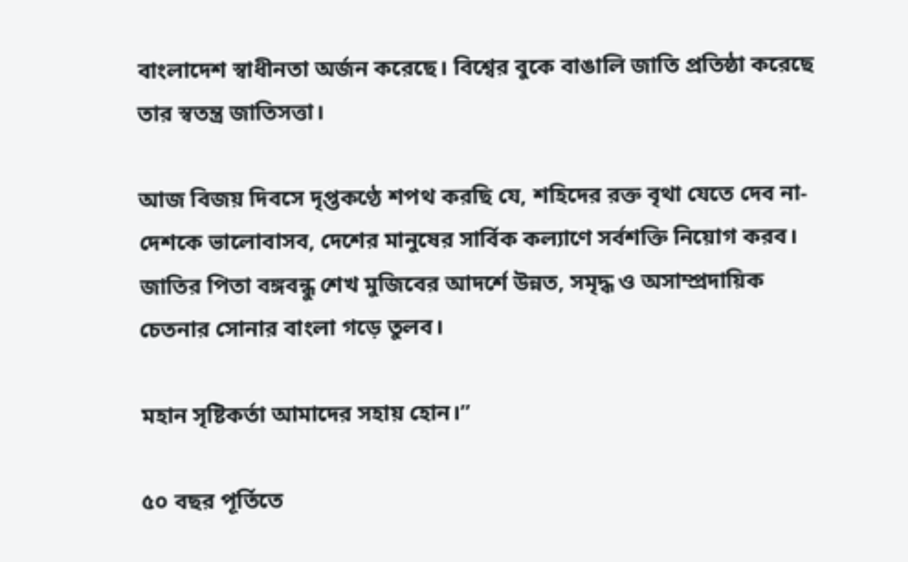বাংলাদেশ স্বাধীনতা অর্জন করেছে। বিশ্বের বুকে বাঙালি জাতি প্রতিষ্ঠা করেছে তার স্বতন্ত্র জাতিসত্তা।

আজ বিজয় দিবসে দৃপ্তকণ্ঠে শপথ করছি যে, শহিদের রক্ত বৃথা যেতে দেব না- দেশকে ভালোবাসব, দেশের মানুষের সার্বিক কল্যাণে সর্বশক্তি নিয়োগ করব। জাতির পিতা বঙ্গবন্ধু শেখ মুজিবের আদর্শে উন্নত, সমৃদ্ধ ও অসাম্প্রদায়িক চেতনার সোনার বাংলা গড়ে তুলব।

মহান সৃষ্টিকর্তা আমাদের সহায় হোন।”

৫০ বছর পূর্তিতে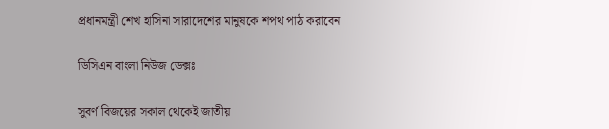প্রধানমন্ত্রী শেখ হাসিনা সারাদেশের মানুষকে শপথ পাঠ করাবেন

ডিসিএন বাংলা নিউজ ডেক্সঃ

সুবর্ণ বিজয়ের সকাল থেকেই জাতীয়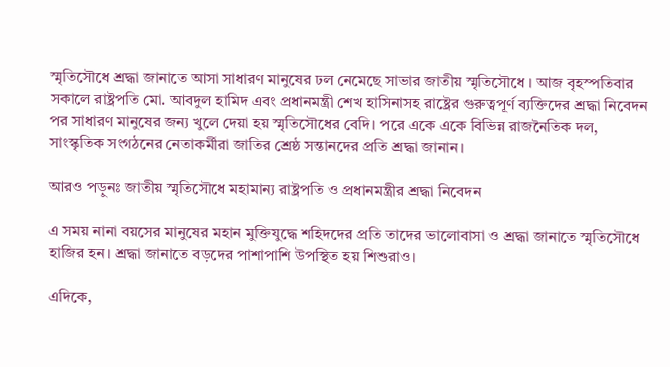স্মৃতিসৌধে শ্রদ্ধা জানাতে আসা সাধারণ মানুষের ঢল নেমেছে সাভার জাতীয় স্মৃতিসৌধে । আজ বৃহস্পতিবার সকালে রাষ্ট্রপতি মো. আবদুল হামিদ এবং প্রধানমন্ত্রী শেখ হাসিনাসহ রাষ্ট্রের গুরুত্বপূর্ণ ব্যক্তিদের শ্রদ্ধা নিবেদন পর সাধারণ মানুষের জন্য খুলে দেয়া হয় স্মৃতিসৌধের বেদি। পরে একে একে বিভিন্ন রাজনৈতিক দল, সাংস্কৃতিক সংগঠনের নেতাকর্মীরা জাতির শ্রেষ্ঠ সন্তানদের প্রতি শ্রদ্ধা জানান।

আরও পড়ুনঃ জাতীয় স্মৃতিসৌধে মহামান্য রাষ্ট্রপতি ও প্রধানমন্ত্রীর শ্রদ্ধা নিবেদন

এ সময় নানা বয়সের মানুষের মহান মুক্তিযুদ্ধে শহিদদের প্রতি তাদের ভালোবাসা ও শ্রদ্ধা জানাতে স্মৃতিসৌধে হাজির হন। শ্রদ্ধা জানাতে বড়দের পাশাপাশি উপস্থিত হয় শিশুরাও।

এদিকে,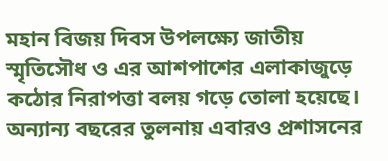মহান বিজয় দিবস উপলক্ষ্যে জাতীয় স্মৃতিসৌধ ও এর আশপাশের এলাকাজুড়ে কঠোর নিরাপত্তা বলয় গড়ে তোলা হয়েছে। অন্যান্য বছরের তুলনায় এবারও প্রশাসনের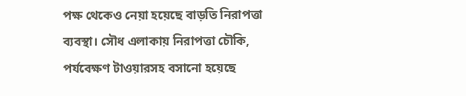পক্ষ থেকেও নেয়া হয়েছে বাড়তি নিরাপত্তা ব্যবস্থা। সৌধ এলাকায় নিরাপত্তা চৌকি, পর্যবেক্ষণ টাওয়ারসহ বসানো হয়েছে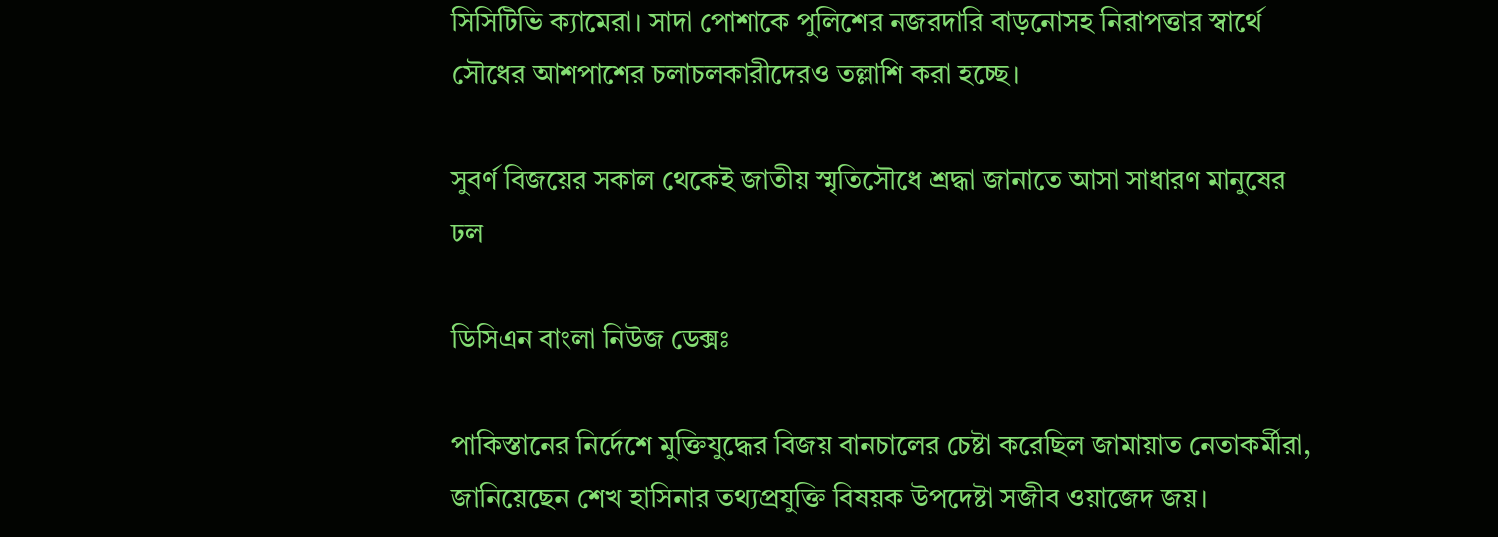সিসিটিভি ক্যামেরা। সাদা পোশাকে পুলিশের নজরদারি বাড়নোসহ নিরাপত্তার স্বার্থে সৌধের আশপাশের চলাচলকারীদেরও তল্লাশি করা হচ্ছে।

সুবর্ণ বিজয়ের সকাল থেকেই জাতীয় স্মৃতিসৌধে শ্রদ্ধা জানাতে আসা সাধারণ মানুষের ঢল

ডিসিএন বাংলা নিউজ ডেক্সঃ

পাকিস্তানের নির্দেশে মুক্তিযুদ্ধের বিজয় বানচালের চেষ্টা করেছিল জামায়াত নেতাকর্মীরা, জানিয়েছেন শেখ হাসিনার তথ্যপ্রযুক্তি বিষয়ক উপদেষ্টা সজীব ওয়াজেদ জয়।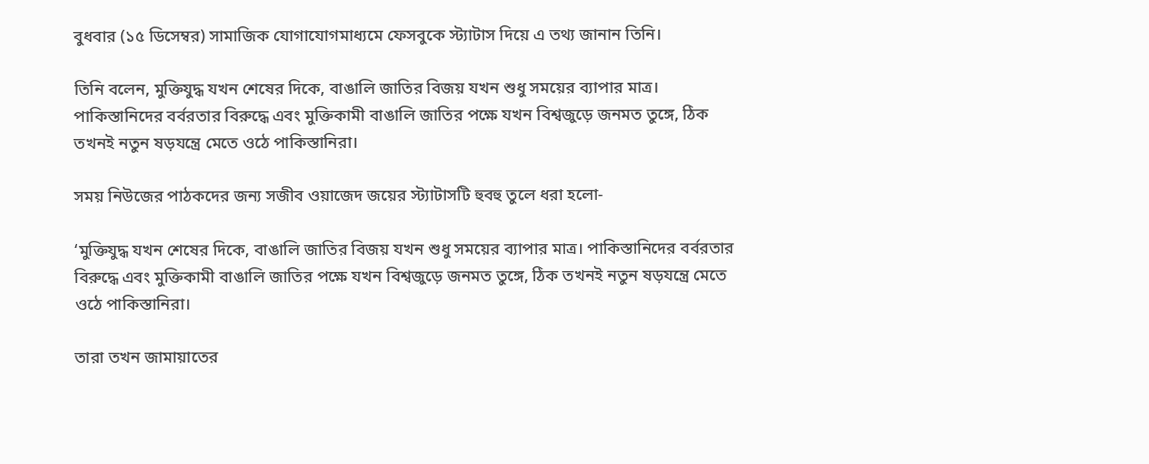বুধবার (১৫ ডিসেম্বর) সামাজিক যোগাযোগমাধ্যমে ফেসবুকে স্ট্যাটাস দিয়ে এ তথ্য জানান তিনি।

তিনি বলেন, মুক্তিযুদ্ধ যখন শেষের দিকে, বাঙালি জাতির বিজয় যখন শুধু সময়ের ব্যাপার মাত্র। পাকিস্তানিদের বর্বরতার বিরুদ্ধে এবং মুক্তিকামী বাঙালি জাতির পক্ষে যখন বিশ্বজুড়ে জনমত তুঙ্গে, ঠিক তখনই নতুন ষড়যন্ত্রে মেতে ওঠে পাকিস্তানিরা।

সময় নিউজের পাঠকদের জন্য সজীব ওয়াজেদ জয়ের স্ট্যাটাসটি হুবহু তুলে ধরা হলো-

‘মুক্তিযুদ্ধ যখন শেষের দিকে, বাঙালি জাতির বিজয় যখন শুধু সময়ের ব্যাপার মাত্র। পাকিস্তানিদের বর্বরতার বিরুদ্ধে এবং মুক্তিকামী বাঙালি জাতির পক্ষে যখন বিশ্বজুড়ে জনমত তুঙ্গে, ঠিক তখনই নতুন ষড়যন্ত্রে মেতে ওঠে পাকিস্তানিরা।

তারা তখন জামায়াতের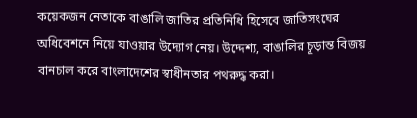কয়েকজন নেতাকে বাঙালি জাতির প্রতিনিধি হিসেবে জাতিসংঘের অধিবেশনে নিয়ে যাওয়ার উদ্যোগ নেয়। উদ্দেশ্য, বাঙালির চূড়ান্ত বিজয় বানচাল করে বাংলাদেশের স্বাধীনতার পথরুদ্ধ করা।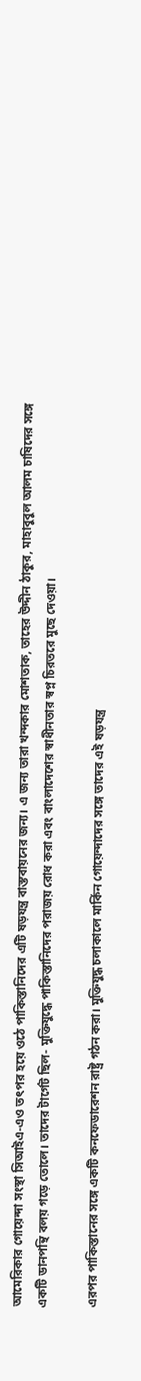আমেরিকার গোয়েন্দা সংস্থা সিআইএ-এও তৎপর হয়ে ওঠে পাকিস্তানিদের এটি ষড়যন্ত্র বাস্তবায়নের জন্য। এ জন্য তারা খন্দকার মোশতাক, তাহের উদ্দীন ঠাকুর, মাহাবুবুল আলম চাষিদের সঙ্গে একটি ডানপন্থি বলয় গড়ে তোলে। তাদের টার্গেট ছিল- মুক্তিযুদ্ধে পাকিস্তানিদের পরাজয় রোধ করা এবং বাংলাদেশের স্বাধীনতার স্বপ্ন চিরতরে মুছে দেওয়া।

এরপর পাকিস্তানের সঙ্গে একটি কনফেডারেশন রাষ্ট্র গঠন করা। মুক্তিযুদ্ধ চলাকালে মার্কিন গোয়েন্দাদের সঙ্গে তাদের এই ষড়যন্ত্র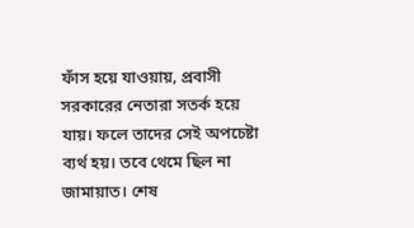ফাঁস হয়ে যাওয়ায়, প্রবাসী সরকারের নেতারা সতর্ক হয়ে যায়। ফলে তাদের সেই অপচেষ্টা ব্যর্থ হয়। তবে থেমে ছিল না জামায়াত। শেষ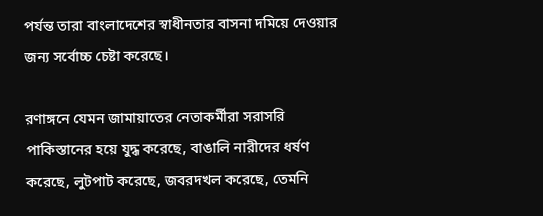পর্যন্ত তারা বাংলাদেশের স্বাধীনতার বাসনা দমিয়ে দেওয়ার জন্য সর্বোচ্চ চেষ্টা করেছে।

রণাঙ্গনে যেমন জামায়াতের নেতাকর্মীরা সরাসরি পাকিস্তানের হয়ে যুদ্ধ করেছে, বাঙালি নারীদের ধর্ষণ করেছে, লুটপাট করেছে, জবরদখল করেছে, তেমনি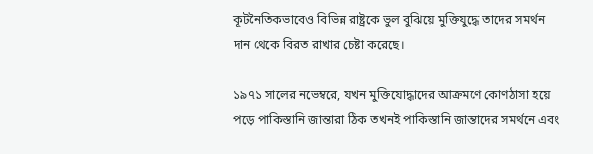কূটনৈতিকভাবেও বিভিন্ন রাষ্ট্রকে ভুল বুঝিয়ে মুক্তিযুদ্ধে তাদের সমর্থন দান থেকে বিরত রাখার চেষ্টা করেছে।

১৯৭১ সালের নভেম্বরে, যখন মুক্তিযোদ্ধাদের আক্রমণে কোণঠাসা হয়ে পড়ে পাকিস্তানি জান্তারা ঠিক তখনই পাকিস্তানি জান্তাদের সমর্থনে এবং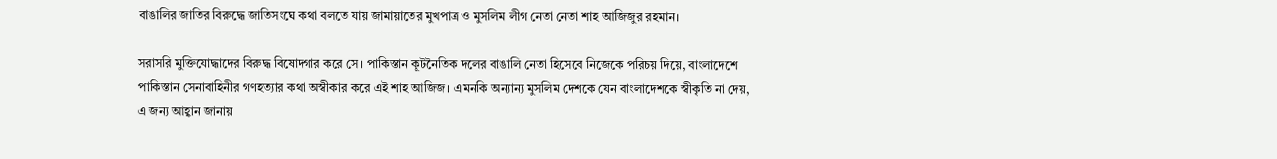বাঙালির জাতির বিরুদ্ধে জাতিসংঘে কথা বলতে যায় জামায়াতের মুখপাত্র ও মুসলিম লীগ নেতা নেতা শাহ আজিজুর রহমান।

সরাসরি মুক্তিযোদ্ধাদের বিরুদ্ধ বিষোদ্গার করে সে। পাকিস্তান কূটনৈতিক দলের বাঙালি নেতা হিসেবে নিজেকে পরিচয় দিয়ে, বাংলাদেশে পাকিস্তান সেনাবাহিনীর গণহত্যার কথা অস্বীকার করে এই শাহ আজিজ। এমনকি অন্যান্য মুসলিম দেশকে যেন বাংলাদেশকে স্বীকৃতি না দেয়, এ জন্য আহ্বান জানায়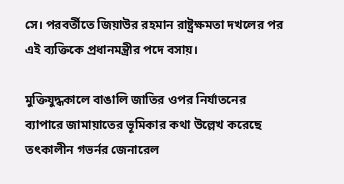সে। পরবর্তীতে জিয়াউর রহমান রাষ্ট্রক্ষমতা দখলের পর এই ব্যক্তিকে প্রধানমন্ত্রীর পদে বসায়।

মুক্তিযুদ্ধকালে বাঙালি জাতির ওপর নির্যাতনের ব্যাপারে জামায়াতের ভূমিকার কথা উল্লেখ করেছে তৎকালীন গভর্নর জেনারেল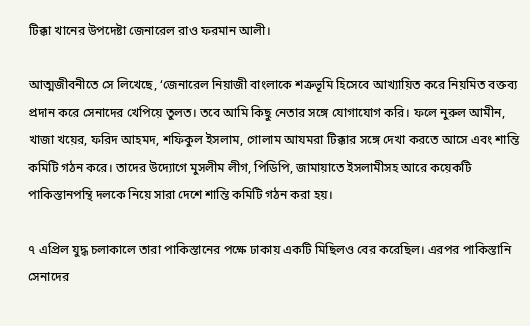টিক্কা খানের উপদেষ্টা জেনারেল রাও ফরমান আলী।

আত্মজীবনীতে সে লিখেছে, ‘জেনারেল নিয়াজী বাংলাকে শত্রুভূমি হিসেবে আখ্যায়িত করে নিয়মিত বক্তব্য প্রদান করে সেনাদের খেপিয়ে তুলত। তবে আমি কিছু নেতার সঙ্গে যোগাযোগ করি। ফলে নুরুল আমীন, খাজা খয়ের, ফরিদ আহমদ, শফিকুল ইসলাম, গোলাম আযমরা টিক্কার সঙ্গে দেখা করতে আসে এবং শান্তি কমিটি গঠন করে। তাদের উদ্যোগে মুসলীম লীগ, পিডিপি, জামায়াতে ইসলামীসহ আরে কয়েকটি পাকিস্তানপন্থি দলকে নিয়ে সারা দেশে শান্তি কমিটি গঠন করা হয়।

৭ এপ্রিল যুদ্ধ চলাকালে তারা পাকিস্তানের পক্ষে ঢাকায় একটি মিছিলও বের করেছিল। এরপর পাকিস্তানি সেনাদের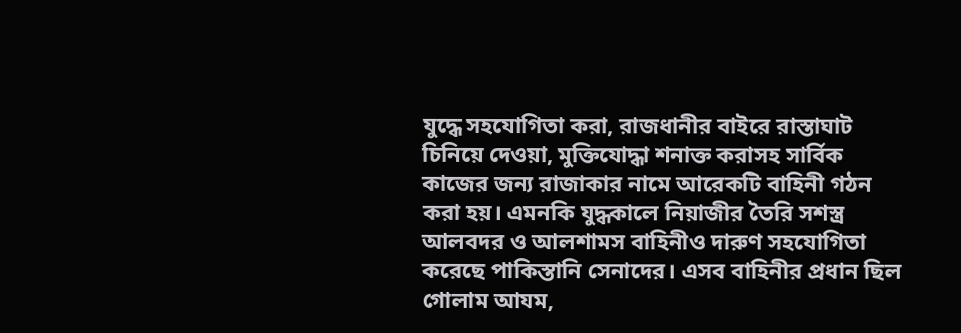যুদ্ধে সহযোগিতা করা, রাজধানীর বাইরে রাস্তাঘাট চিনিয়ে দেওয়া, মুক্তিযোদ্ধা শনাক্ত করাসহ সার্বিক কাজের জন্য রাজাকার নামে আরেকটি বাহিনী গঠন করা হয়। এমনকি যুদ্ধকালে নিয়াজীর তৈরি সশস্ত্র আলবদর ও আলশামস বাহিনীও দারুণ সহযোগিতা করেছে পাকিস্তানি সেনাদের। এসব বাহিনীর প্রধান ছিল গোলাম আযম,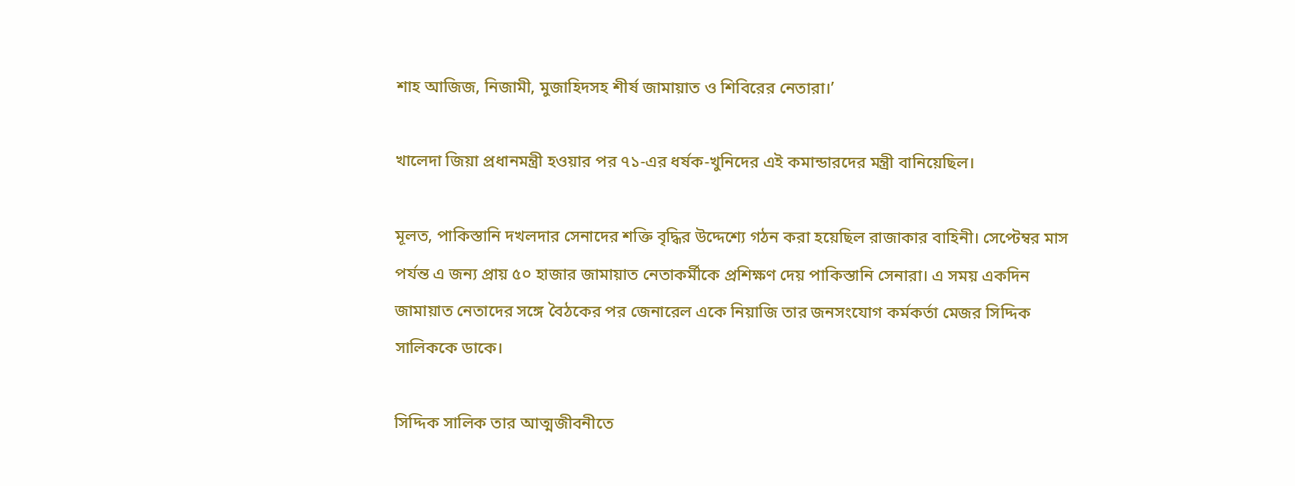শাহ আজিজ, নিজামী, মুজাহিদসহ শীর্ষ জামায়াত ও শিবিরের নেতারা।’

খালেদা জিয়া প্রধানমন্ত্রী হওয়ার পর ৭১-এর ধর্ষক-খুনিদের এই কমান্ডারদের মন্ত্রী বানিয়েছিল।

মূলত, পাকিস্তানি দখলদার সেনাদের শক্তি বৃদ্ধির উদ্দেশ্যে গঠন করা হয়েছিল রাজাকার বাহিনী। সেপ্টেম্বর মাস পর্যন্ত এ জন্য প্রায় ৫০ হাজার জামায়াত নেতাকর্মীকে প্রশিক্ষণ দেয় পাকিস্তানি সেনারা। এ সময় একদিন জামায়াত নেতাদের সঙ্গে বৈঠকের পর জেনারেল একে নিয়াজি তার জনসংযোগ কর্মকর্তা মেজর সিদ্দিক সালিককে ডাকে।

সিদ্দিক সালিক তার আত্মজীবনীতে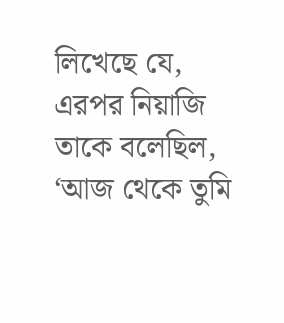লিখেছে যে, এরপর নিয়াজি তাকে বলেছিল, ‘আজ থেকে তুমি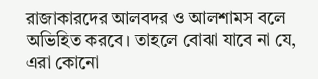রাজাকারদের আলবদর ও আলশামস বলে অভিহিত করবে। তাহলে বোঝা যাবে না যে, এরা কোনো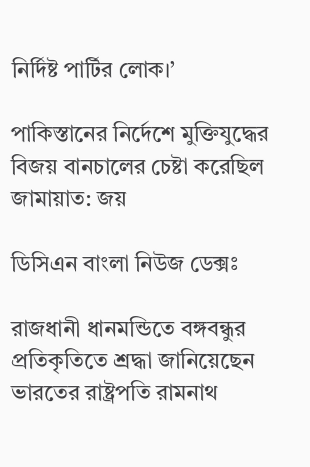নির্দিষ্ট পার্টির লোক।’

পাকিস্তানের নির্দেশে মুক্তিযুদ্ধের বিজয় বানচালের চেষ্টা করেছিল জামায়াত: জয়

ডিসিএন বাংলা নিউজ ডেক্সঃ

রাজধানী ধানমন্ডিতে বঙ্গবন্ধুর প্রতিকৃতিতে শ্রদ্ধা জানিয়েছেন ভারতের রাষ্ট্রপতি রামনাথ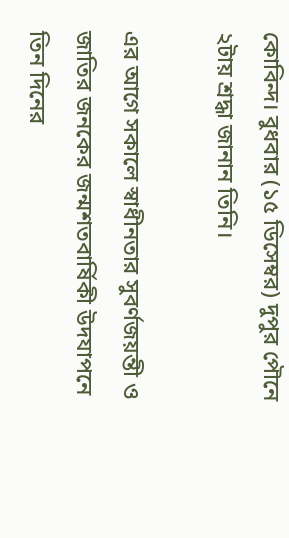কোবিন্দ। বুধবার (১৫ ডিসেম্বর) দুপুর পৌনে ২টায় শ্রদ্ধা জানান তিনি।

এর আগে সকালে স্বাধীনতার সুবর্ণজয়ন্তী ও জাতির জনকের জন্মশতবার্ষিকী উদযাপনে তিন দিনের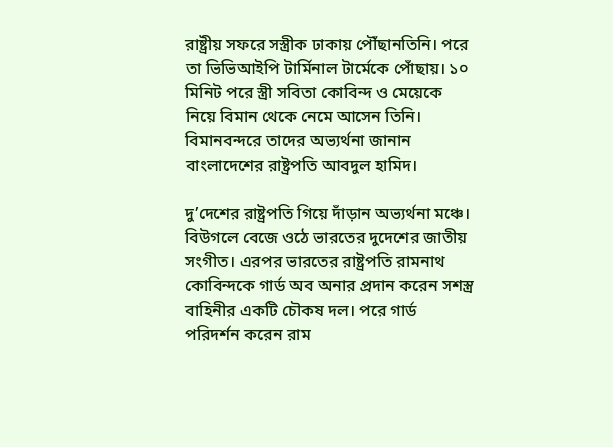রাষ্ট্রীয় সফরে সস্ত্রীক ঢাকায় পৌঁছানতিনি। পরে তা ভিভিআইপি টার্মিনাল টার্মেকে পোঁছায়। ১০ মিনিট পরে স্ত্রী সবিতা কোবিন্দ ও মেয়েকে নিয়ে বিমান থেকে নেমে আসেন তিনি। বিমানবন্দরে তাদের অভ্যর্থনা জানান বাংলাদেশের রাষ্ট্রপতি আবদুল হামিদ।

দু’দেশের রাষ্ট্রপতি গিয়ে দাঁড়ান অভ্যর্থনা মঞ্চে। বিউগলে বেজে ওঠে ভারতের দুদেশের জাতীয় সংগীত। এরপর ভারতের রাষ্ট্রপতি রামনাথ কোবিন্দকে গার্ড অব অনার প্রদান করেন সশস্ত্র বাহিনীর একটি চৌকষ দল। পরে গার্ড পরিদর্শন করেন রাম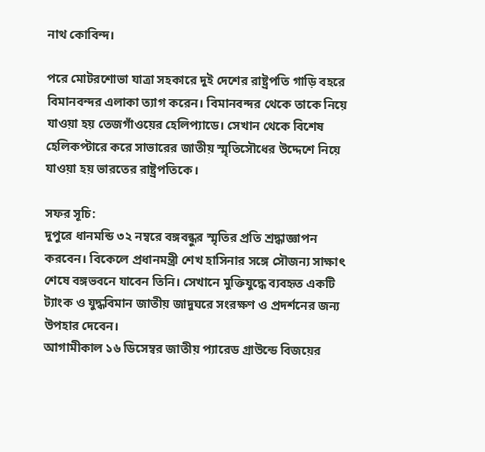নাথ কোবিন্দ।

পরে মোটরশোভা যাত্রা সহকারে দুই দেশের রাষ্ট্রপতি গাড়ি বহরে বিমানবন্দর এলাকা ত্যাগ করেন। বিমানবন্দর থেকে তাকে নিয়ে যাওয়া হয় তেজগাঁওয়ের হেলিপ্যাডে। সেখান থেকে বিশেষ হেলিকপ্টারে করে সাভারের জাতীয় স্মৃতিসৌধের উদ্দেশে নিয়ে যাওয়া হয় ভারতের রাষ্ট্রপতিকে।

সফর সূচি:
দুপুরে ধানমন্ডি ৩২ নম্বরে বঙ্গবন্ধুর স্মৃতির প্রতি শ্রদ্ধাজ্ঞাপন করবেন। বিকেলে প্রধানমন্ত্রী শেখ হাসিনার সঙ্গে সৌজন্য সাক্ষাৎ শেষে বঙ্গভবনে যাবেন তিনি। সেখানে মুক্তিযুদ্ধে ব্যবহৃত একটি ট্যাংক ও যুদ্ধবিমান জাতীয় জাদুঘরে সংরক্ষণ ও প্রদর্শনের জন্য উপহার দেবেন।
আগামীকাল ১৬ ডিসেম্বর জাতীয় প্যারেড গ্রাউন্ডে বিজয়ের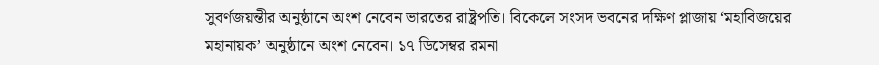সুবর্ণজয়ন্তীর অনুষ্ঠানে অংশ নেবেন ভারতের রাষ্ট্রপতি। বিকেলে সংসদ ভবনের দক্ষিণ প্লাজায় ‘মহাবিজয়ের মহানায়ক’ অনুষ্ঠানে অংশ নেবেন। ১৭ ডিসেম্বর রমনা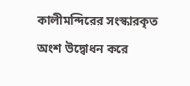কালীমন্দিরের সংস্কারকৃত অংশ উদ্বোধন করে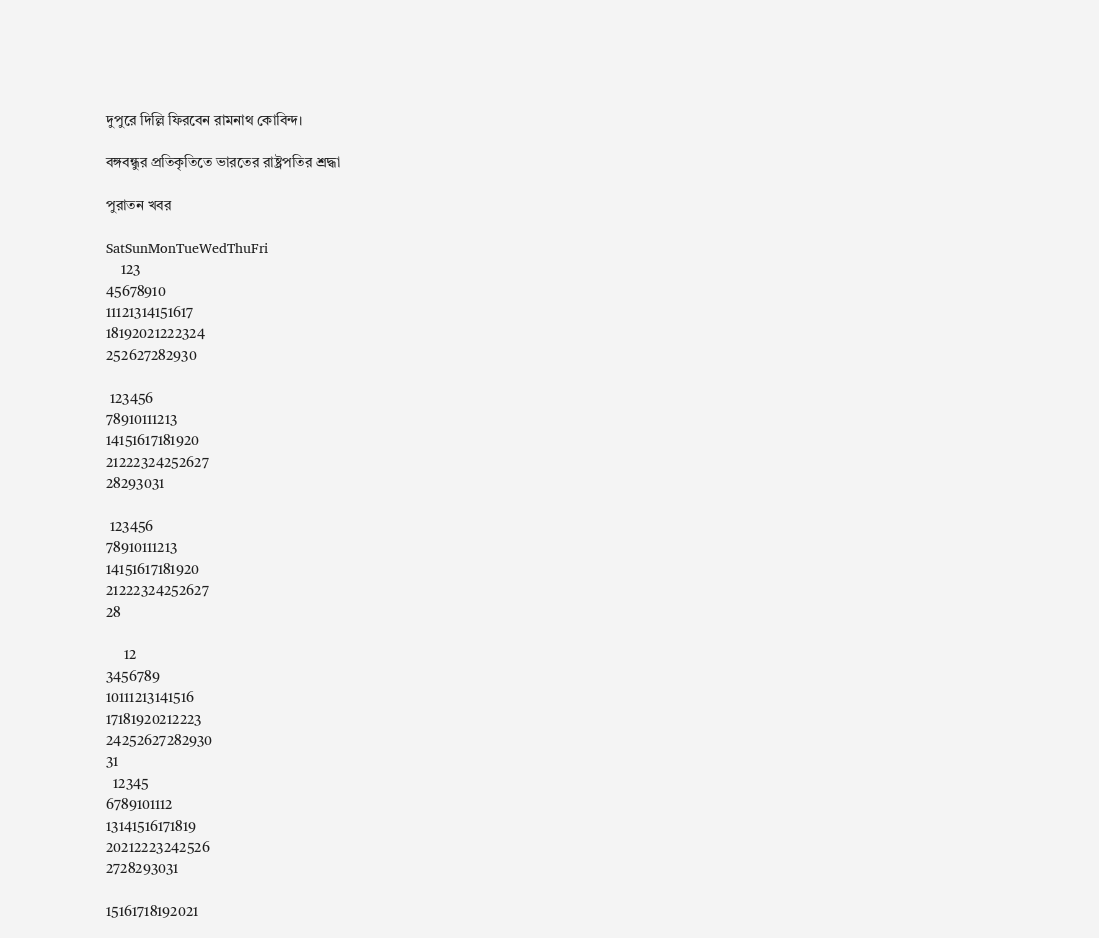দুপুরে দিল্লি ফিরবেন রামনাথ কোবিন্দ।

বঙ্গবন্ধুর প্রতিকৃতিতে ভারতের রাষ্ট্রপতির শ্রদ্ধা

পুরাতন খবর

SatSunMonTueWedThuFri
    123
45678910
11121314151617
18192021222324
252627282930

 123456
78910111213
14151617181920
21222324252627
28293031

 123456
78910111213
14151617181920
21222324252627
28

     12
3456789
10111213141516
17181920212223
24252627282930
31
  12345
6789101112
13141516171819
20212223242526
2728293031

15161718192021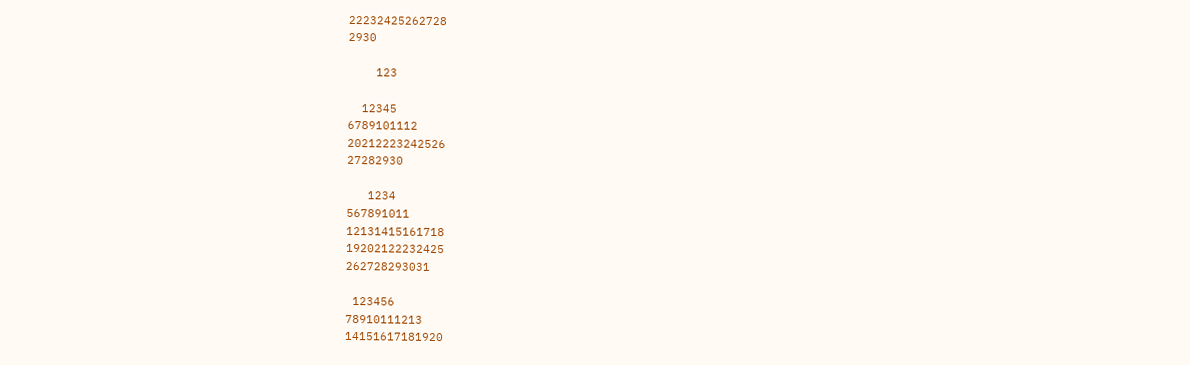22232425262728
2930

    123

  12345
6789101112
20212223242526
27282930

   1234
567891011
12131415161718
19202122232425
262728293031

 123456
78910111213
14151617181920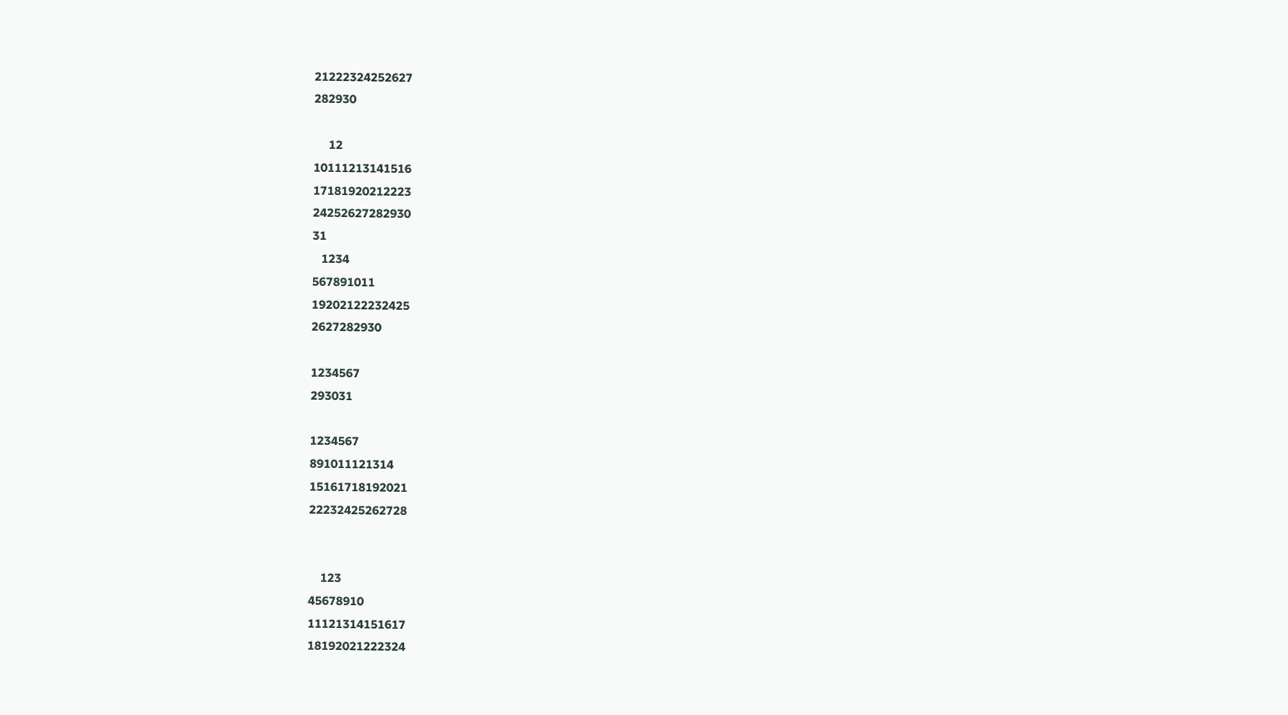21222324252627
282930

     12
10111213141516
17181920212223
24252627282930
31
   1234
567891011
19202122232425
2627282930

1234567
293031

1234567
891011121314
15161718192021
22232425262728


    123
45678910
11121314151617
18192021222324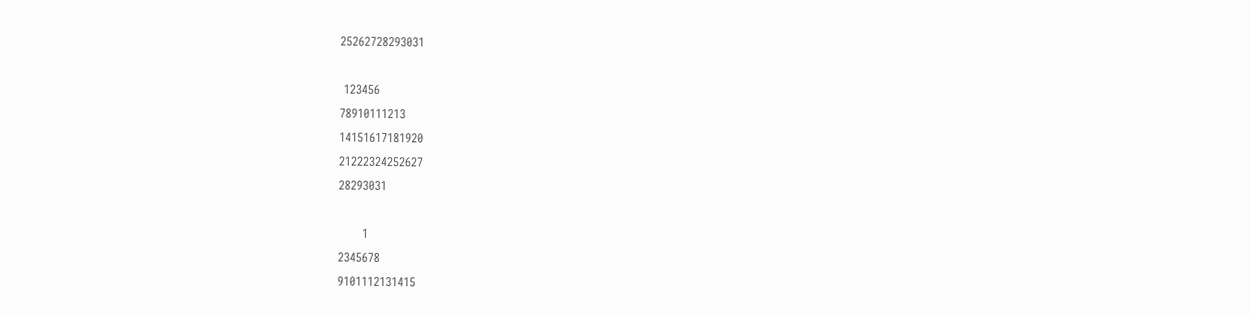25262728293031

 123456
78910111213
14151617181920
21222324252627
28293031

      1
2345678
9101112131415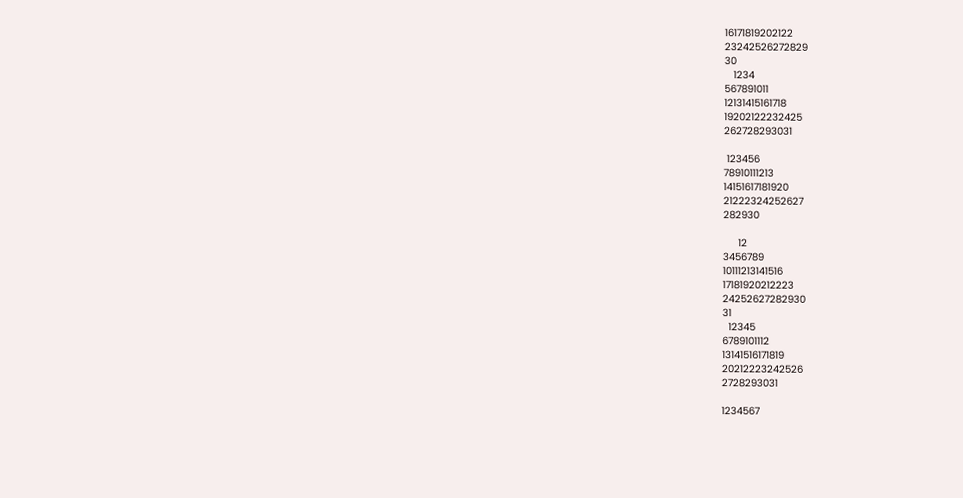16171819202122
23242526272829
30
   1234
567891011
12131415161718
19202122232425
262728293031

 123456
78910111213
14151617181920
21222324252627
282930

     12
3456789
10111213141516
17181920212223
24252627282930
31
  12345
6789101112
13141516171819
20212223242526
2728293031

1234567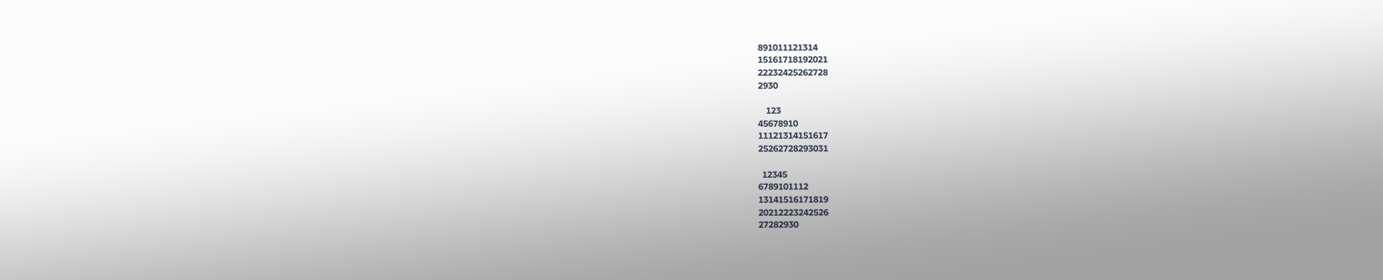891011121314
15161718192021
22232425262728
2930

    123
45678910
11121314151617
25262728293031

  12345
6789101112
13141516171819
20212223242526
27282930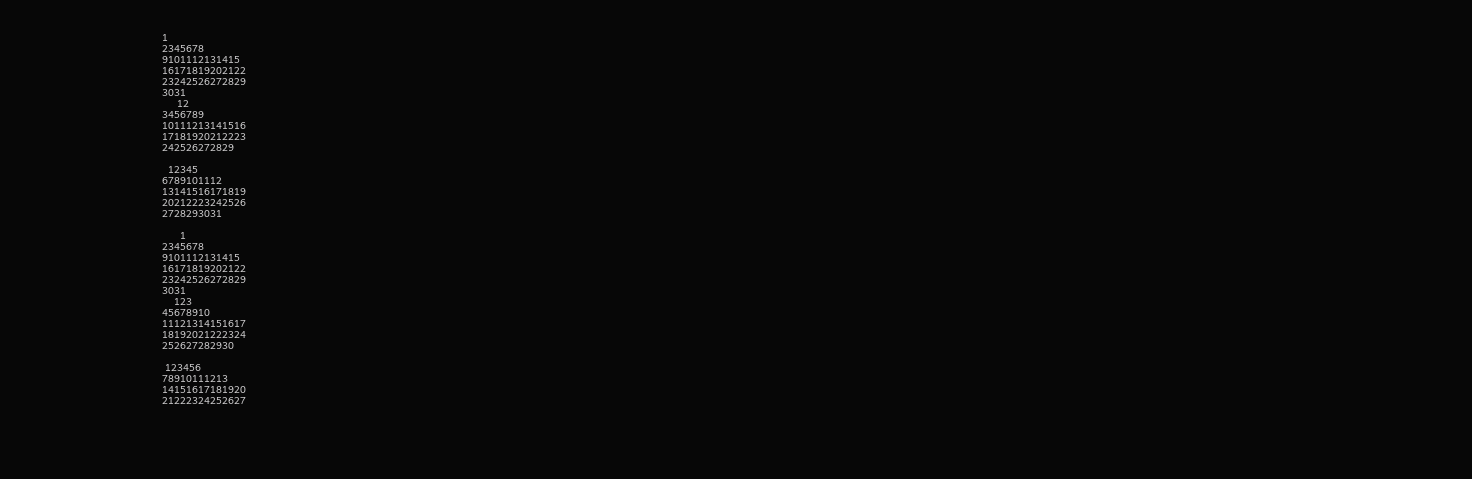1
2345678
9101112131415
16171819202122
23242526272829
3031
     12
3456789
10111213141516
17181920212223
242526272829

  12345
6789101112
13141516171819
20212223242526
2728293031

      1
2345678
9101112131415
16171819202122
23242526272829
3031
    123
45678910
11121314151617
18192021222324
252627282930

 123456
78910111213
14151617181920
21222324252627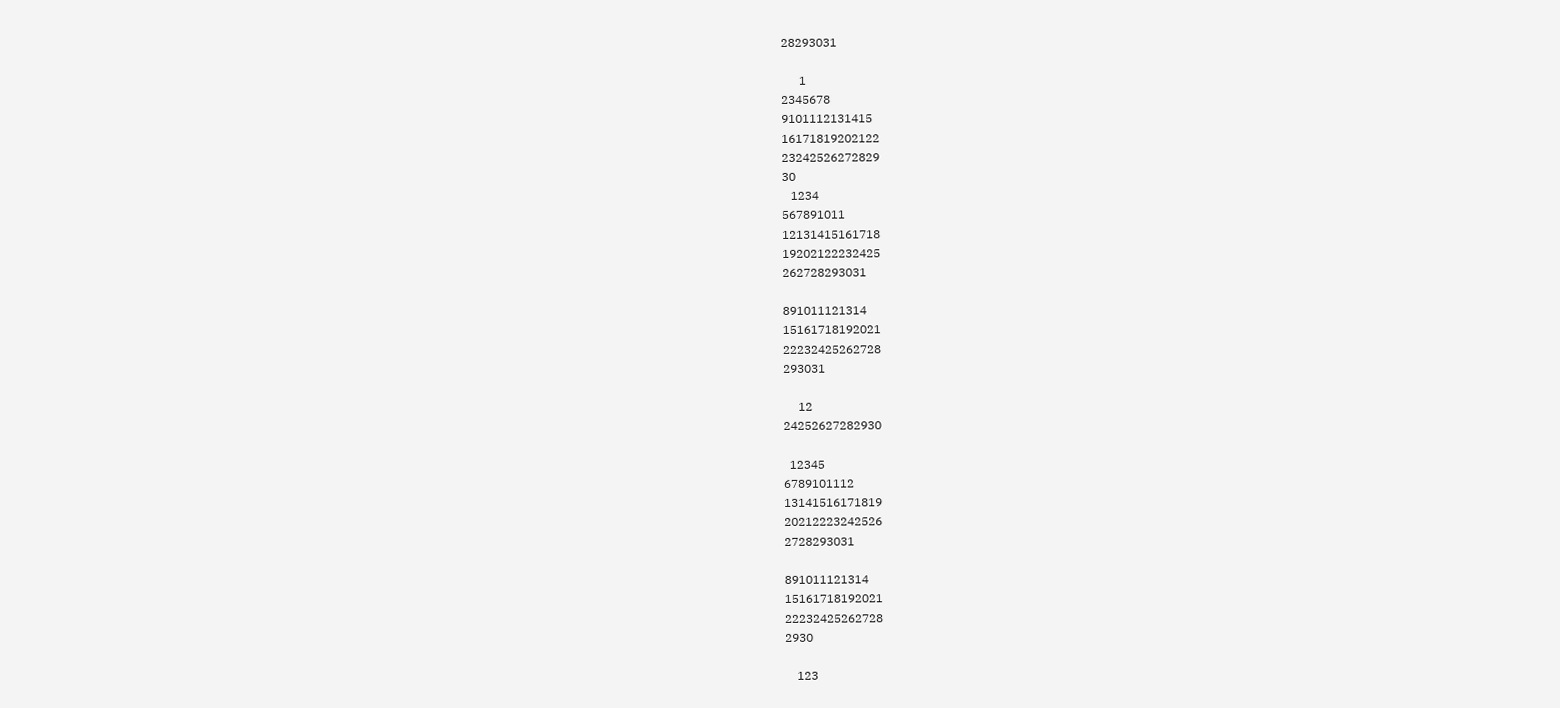28293031

      1
2345678
9101112131415
16171819202122
23242526272829
30
   1234
567891011
12131415161718
19202122232425
262728293031

891011121314
15161718192021
22232425262728
293031

     12
24252627282930

  12345
6789101112
13141516171819
20212223242526
2728293031

891011121314
15161718192021
22232425262728
2930

    123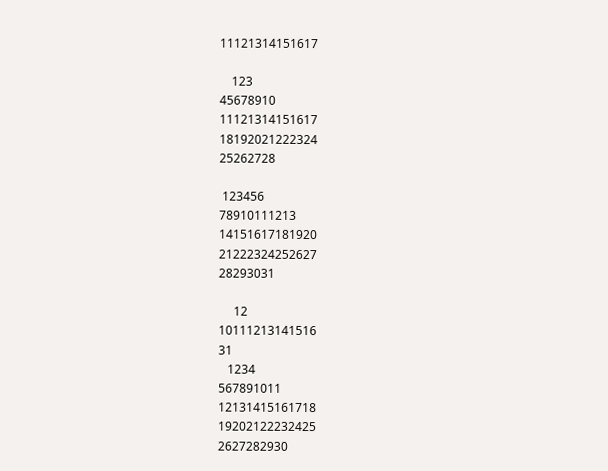11121314151617

    123
45678910
11121314151617
18192021222324
25262728

 123456
78910111213
14151617181920
21222324252627
28293031

     12
10111213141516
31
   1234
567891011
12131415161718
19202122232425
2627282930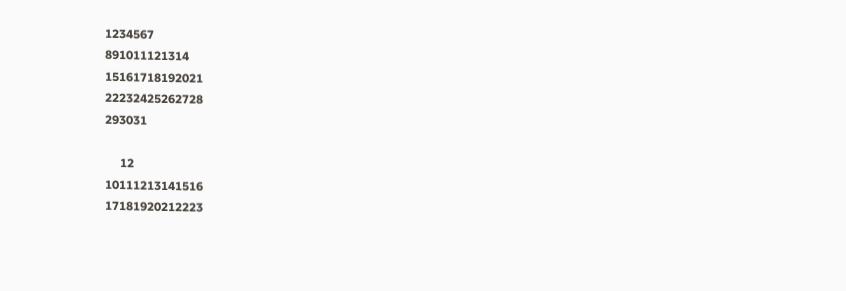1234567
891011121314
15161718192021
22232425262728
293031

     12
10111213141516
17181920212223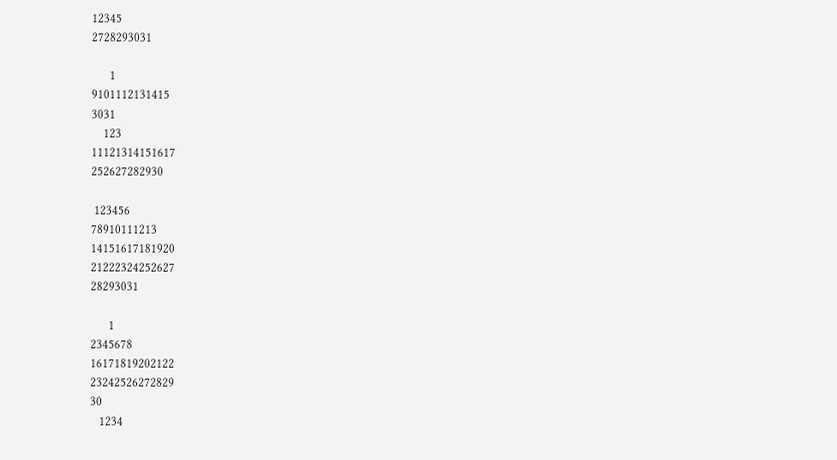12345
2728293031

      1
9101112131415
3031
    123
11121314151617
252627282930

 123456
78910111213
14151617181920
21222324252627
28293031

      1
2345678
16171819202122
23242526272829
30
   1234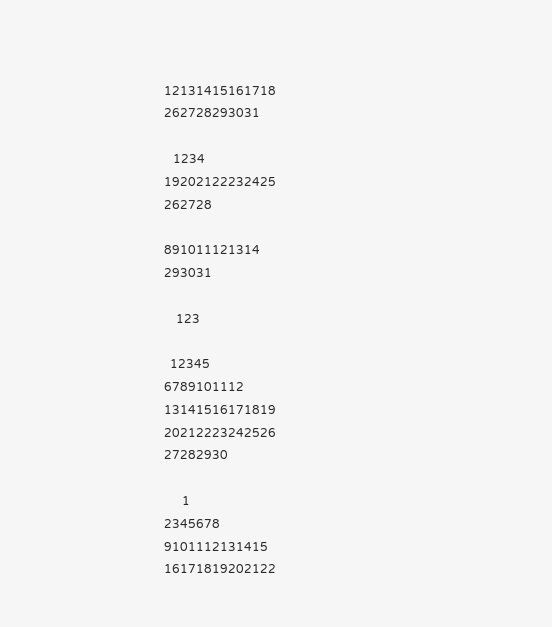12131415161718
262728293031

   1234
19202122232425
262728

891011121314
293031

    123

  12345
6789101112
13141516171819
20212223242526
27282930

      1
2345678
9101112131415
16171819202122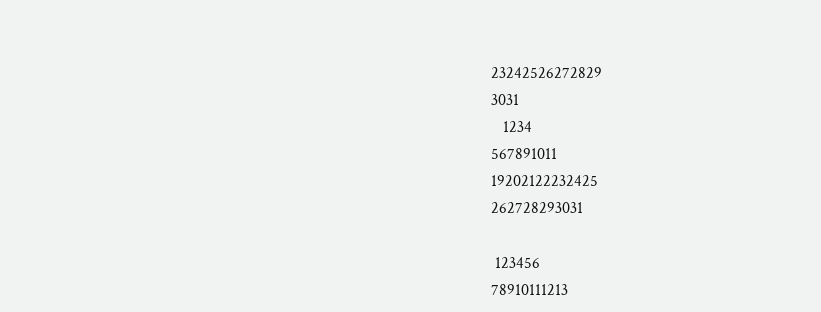23242526272829
3031
   1234
567891011
19202122232425
262728293031

 123456
78910111213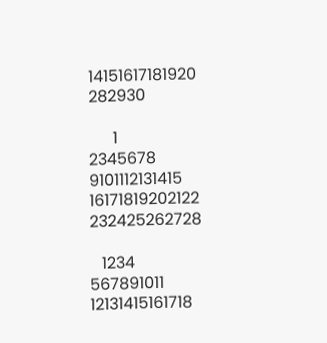14151617181920
282930

      1
2345678
9101112131415
16171819202122
232425262728

   1234
567891011
12131415161718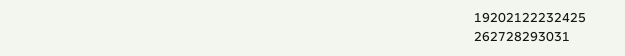19202122232425
262728293031